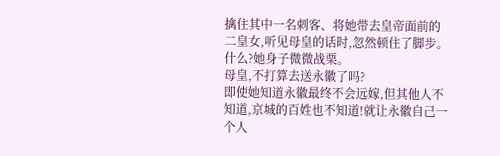擒住其中一名刺客、将她带去皇帝面前的二皇女,听见母皇的话时,忽然顿住了脚步。
什么?她身子微微战栗。
母皇,不打算去送永徽了吗?
即使她知道永徽最终不会远嫁,但其他人不知道,京城的百姓也不知道!就让永徽自己一个人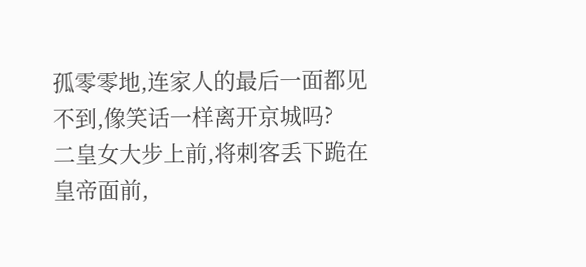孤零零地,连家人的最后一面都见不到,像笑话一样离开京城吗?
二皇女大步上前,将刺客丢下跪在皇帝面前,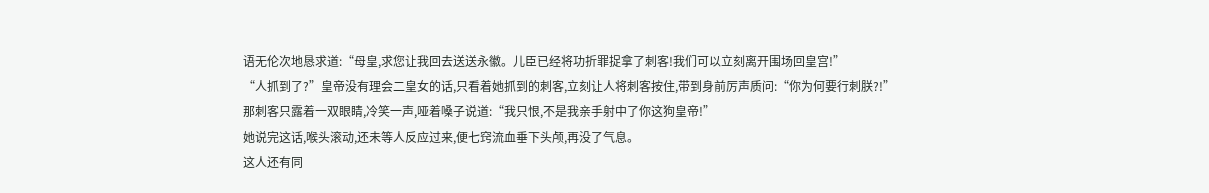语无伦次地恳求道:“母皇,求您让我回去送送永徽。儿臣已经将功折罪捉拿了刺客!我们可以立刻离开围场回皇宫!”
“人抓到了?”皇帝没有理会二皇女的话,只看着她抓到的刺客,立刻让人将刺客按住,带到身前厉声质问:“你为何要行刺朕?!”
那刺客只露着一双眼睛,冷笑一声,哑着嗓子说道:“我只恨,不是我亲手射中了你这狗皇帝!”
她说完这话,喉头滚动,还未等人反应过来,便七窍流血垂下头颅,再没了气息。
这人还有同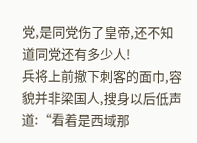党,是同党伤了皇帝,还不知道同党还有多少人!
兵将上前撤下刺客的面巾,容貌并非梁国人,搜身以后低声道:“看着是西域那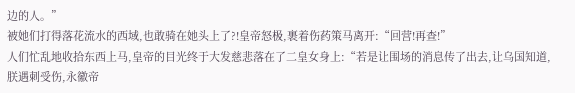边的人。”
被她们打得落花流水的西域,也敢骑在她头上了?!皇帝怒极,裹着伤药策马离开:“回营!再查!”
人们忙乱地收拾东西上马,皇帝的目光终于大发慈悲落在了二皇女身上:“若是让围场的消息传了出去,让乌国知道,朕遇刺受伤,永徽帝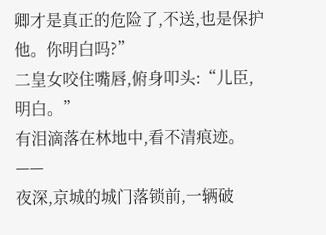卿才是真正的危险了,不送,也是保护他。你明白吗?”
二皇女咬住嘴唇,俯身叩头:“儿臣,明白。”
有泪滴落在林地中,看不清痕迹。
——
夜深,京城的城门落锁前,一辆破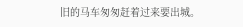旧的马车匆匆赶着过来要出城。